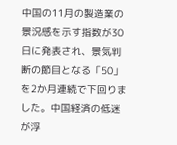中国の11月の製造業の景況感を示す指数が30日に発表され、景気判断の節目となる「50」を2か月連続で下回りました。中国経済の低迷が浮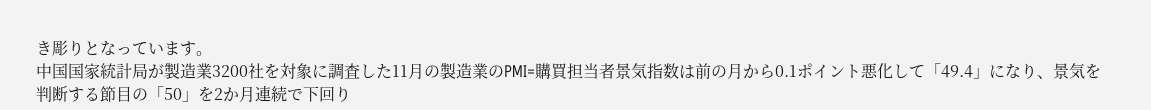き彫りとなっています。
中国国家統計局が製造業3200社を対象に調査した11月の製造業のPMI=購買担当者景気指数は前の月から0.1ポイント悪化して「49.4」になり、景気を判断する節目の「50」を2か月連続で下回り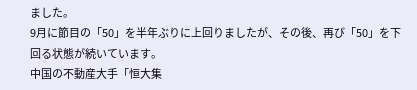ました。
9月に節目の「50」を半年ぶりに上回りましたが、その後、再び「50」を下回る状態が続いています。
中国の不動産大手「恒大集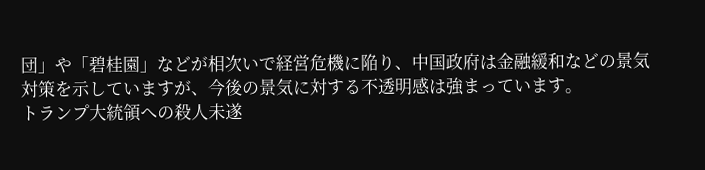団」や「碧桂園」などが相次いで経営危機に陥り、中国政府は金融緩和などの景気対策を示していますが、今後の景気に対する不透明感は強まっています。
トランプ大統領への殺人未遂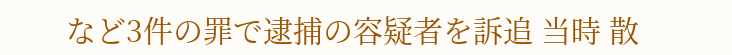など3件の罪で逮捕の容疑者を訴追 当時 散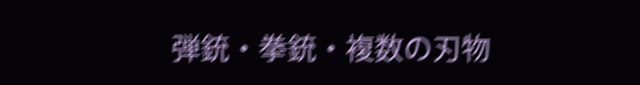弾銃・拳銃・複数の刃物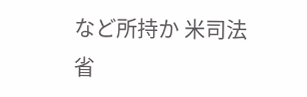など所持か 米司法省